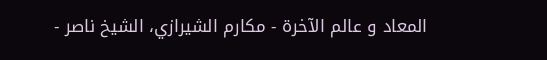المعاد و عالم الآخرة - مكارم الشيرازي، الشيخ ناصر -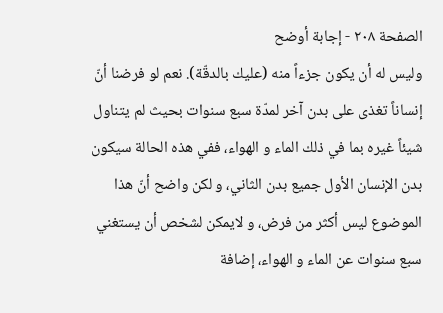الصفحة ٢٠٨ - إجابة أوضح
وليس له أن يكون جزءاً منه (عليك بالدقّة). نعم لو فرضنا أنّ إنساناً تغذى على بدن آخر لمدّة سبع سنوات بحيث لم يتناول شيئاً غيره بما في ذلك الماء و الهواء، ففي هذه الحالة سيكون بدن الإنسان الأول جميع بدن الثاني، و لكن واضح أنّ هذا الموضوع ليس أكثر من فرض، و لايمكن لشخص أن يستغني سبع سنوات عن الماء و الهواء، إضافة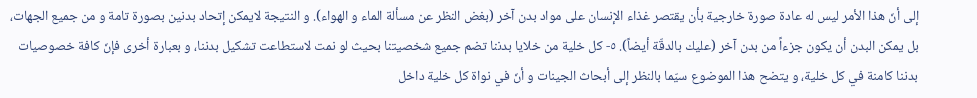إلى أنّ هذا الأمر ليس له عادة صورة خارجية بأن يقتصر غذاء الإنسان على مواد بدن آخر (بغض النظر عن مسألة الماء و الهواء). و النتيجة لايمكن إتحاد بدنين بصورة تامة و من جميع الجهات، بل يمكن البدن أن يكون جزءاً من بدن آخر (عليك بالدقّة أيضاً). ٥- كل خلية من خلايا بدننا تضم جميع شخصيتنا بحيث لو نمت لاستطاعت تشكيل بدننا، و بعبارة أخرى فإنّ كافة خصوصيات بدننا كامنة في كل خلية، و يتضح هذا الموضوع سيّما بالنظر إلى أبحاث الجينات و أنّ في نواة كل خلية داخل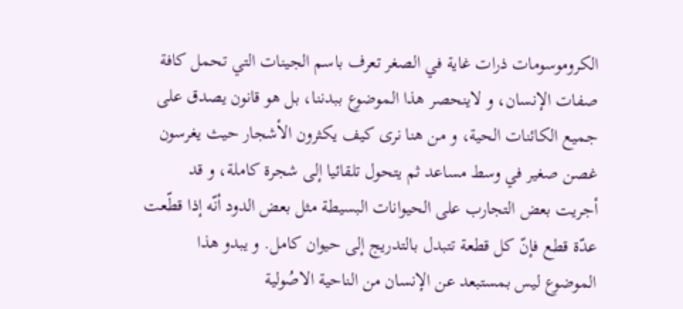الكروموسومات ذرات غاية في الصغر تعرف باسم الجينات التي تحمل كافة صفات الإنسان، و لاينحصر هذا الموضوع ببدننا، بل هو قانون يصدق على جميع الكائنات الحية، و من هنا نرى كيف يكثرون الأشجار حيث يغرسون غصن صغير في وسط مساعد ثم يتحول تلقائيا إلى شجرة كاملة، و قد أجريت بعض التجارب على الحيوانات البسيطة مثل بعض الدود أنّه إذا قطّعت عدّة قطع فإنّ كل قطعة تتبدل بالتدريج إلى حيوان كامل. و يبدو هذا الموضوع ليس بمستبعد عن الإنسان من الناحية الاصُولية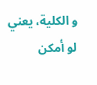و الكلية، يعني لو أمكن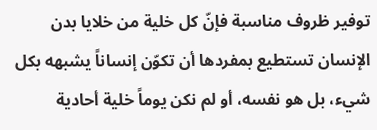توفير ظروف مناسبة فإنّ كل خلية من خلايا بدن الإنسان تستطيع بمفردها أن تكوّن إنساناً يشبهه بكل شيء، بل هو نفسه، أو لم نكن يوماً خلية أحادية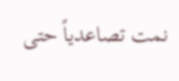نمت تصاعدياً حتى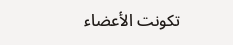تكونت الأعضاء